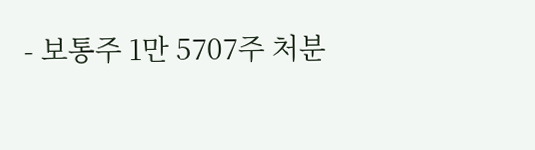- 보통주 1만 5707주 처분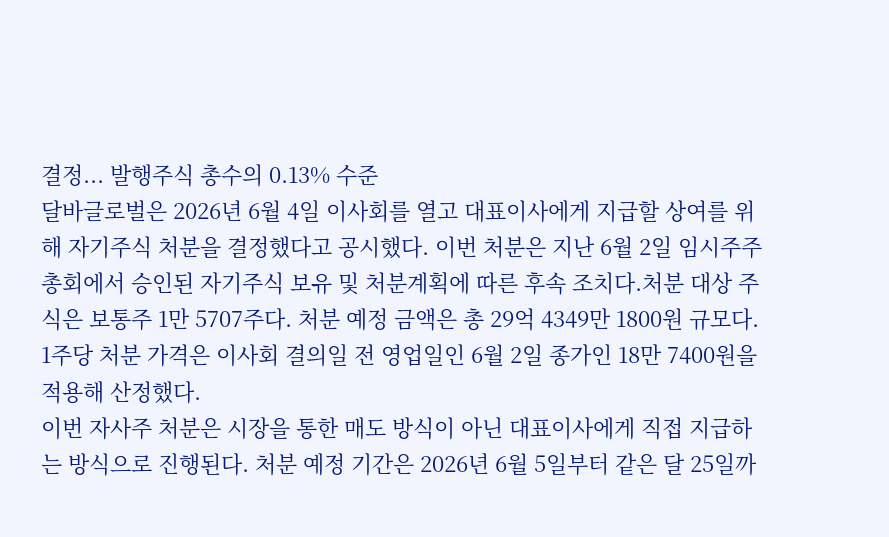결정... 발행주식 총수의 0.13% 수준
달바글로벌은 2026년 6월 4일 이사회를 열고 대표이사에게 지급할 상여를 위해 자기주식 처분을 결정했다고 공시했다. 이번 처분은 지난 6월 2일 임시주주총회에서 승인된 자기주식 보유 및 처분계획에 따른 후속 조치다.처분 대상 주식은 보통주 1만 5707주다. 처분 예정 금액은 총 29억 4349만 1800원 규모다. 1주당 처분 가격은 이사회 결의일 전 영업일인 6월 2일 종가인 18만 7400원을 적용해 산정했다.
이번 자사주 처분은 시장을 통한 매도 방식이 아닌 대표이사에게 직접 지급하는 방식으로 진행된다. 처분 예정 기간은 2026년 6월 5일부터 같은 달 25일까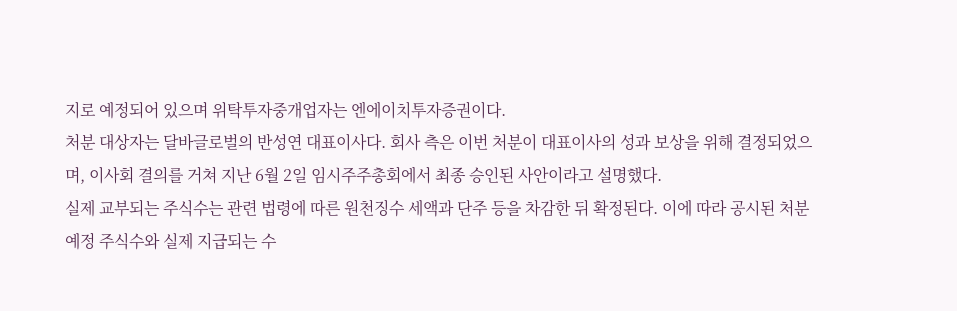지로 예정되어 있으며 위탁투자중개업자는 엔에이치투자증권이다.
처분 대상자는 달바글로벌의 반성연 대표이사다. 회사 측은 이번 처분이 대표이사의 성과 보상을 위해 결정되었으며, 이사회 결의를 거쳐 지난 6월 2일 임시주주총회에서 최종 승인된 사안이라고 설명했다.
실제 교부되는 주식수는 관련 법령에 따른 원천징수 세액과 단주 등을 차감한 뒤 확정된다. 이에 따라 공시된 처분 예정 주식수와 실제 지급되는 수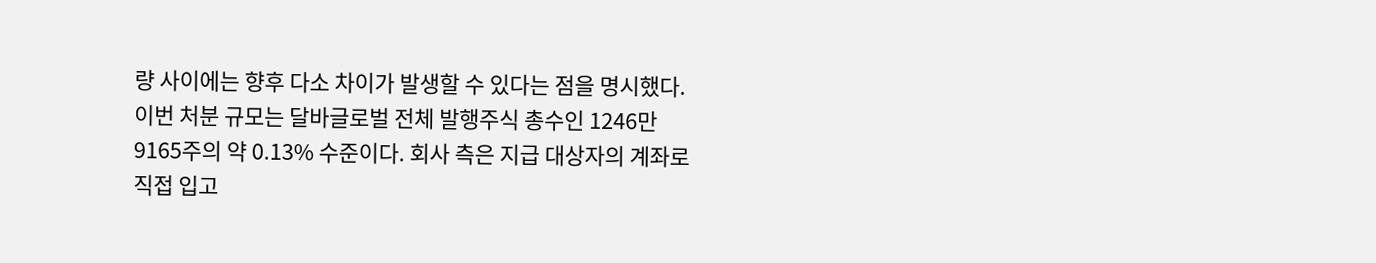량 사이에는 향후 다소 차이가 발생할 수 있다는 점을 명시했다.
이번 처분 규모는 달바글로벌 전체 발행주식 총수인 1246만 9165주의 약 0.13% 수준이다. 회사 측은 지급 대상자의 계좌로 직접 입고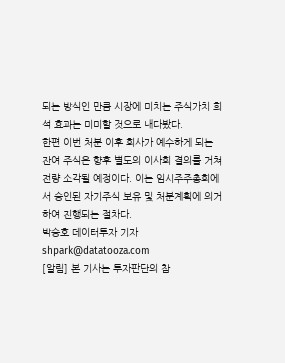되는 방식인 만큼 시장에 미치는 주식가치 희석 효과는 미미할 것으로 내다봤다.
한편 이번 처분 이후 회사가 예수하게 되는 잔여 주식은 향후 별도의 이사회 결의를 거쳐 전량 소각될 예정이다. 이는 임시주주총회에서 승인된 자기주식 보유 및 처분계획에 의거하여 진행되는 절차다.
박승호 데이터투자 기자 shpark@datatooza.com
[알림] 본 기사는 투자판단의 참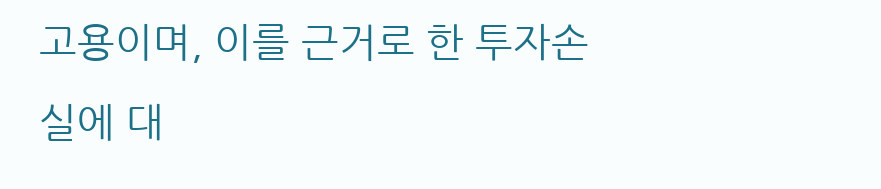고용이며, 이를 근거로 한 투자손실에 대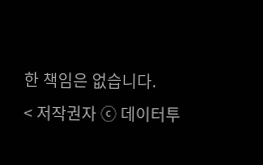한 책임은 없습니다.
< 저작권자 ⓒ 데이터투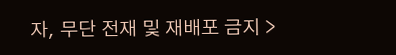자, 무단 전재 및 재배포 금지 >